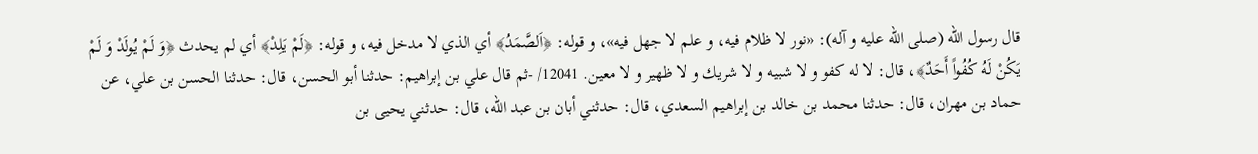قال رسول الله (صلى الله عليه و آله): «نور لا ظلام فيه، و علم لا جهل فيه»، و قوله: ﴿اَلصَّمَدُ﴾ أي الذي لا مدخل فيه، و قوله: ﴿لَمْ يَلِدْ﴾ أي لم يحدث ﴿وَ لَمْ يُولَدْ وَ لَمْ يَكُنْ لَهُ كُفُواً أَحَدٌ﴾، قال: لا له كفو و لا شبيه و لا شريك و لا ظهير و لا معين. 12041/ -ثم قال علي بن إبراهيم: حدثنا أبو الحسن، قال: حدثنا الحسن بن علي، عن حماد بن مهران، قال: حدثنا محمد بن خالد بن إبراهيم السعدي، قال: حدثني أبان بن عبد الله، قال: حدثني يحيى بن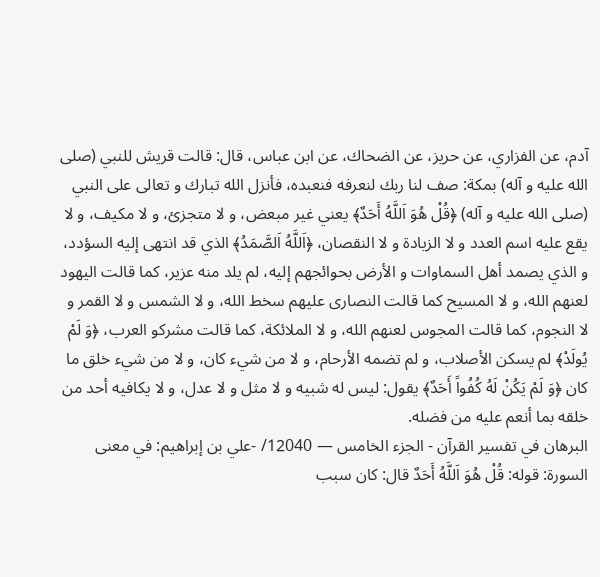آدم، عن الفزاري، عن حريز، عن الضحاك، عن ابن عباس، قال: قالت قريش للنبي (صلى الله عليه و آله) بمكة: صف لنا ربك لنعرفه فنعبده، فأنزل الله تبارك و تعالى على النبي (صلى الله عليه و آله) ﴿قُلْ هُوَ اَللَّهُ أَحَدٌ﴾ يعني غير مبعض، و لا متجزئ، و لا مكيف، و لا يقع عليه اسم العدد و لا الزيادة و لا النقصان، ﴿اَللَّهُ اَلصَّمَدُ﴾ الذي قد انتهى إليه السؤدد، و الذي يصمد أهل السماوات و الأرض بحوائجهم إليه، لم يلد منه عزير، كما قالت اليهود لعنهم الله، و لا المسيح كما قالت النصارى عليهم سخط الله، و لا الشمس و لا القمر و لا النجوم، كما قالت المجوس لعنهم الله، و لا الملائكة، كما قالت مشركو العرب، ﴿وَ لَمْ يُولَدْ﴾ لم يسكن الأصلاب، و لم تضمه الأرحام، و لا من شيء كان، و لا من شيء خلق ما كان ﴿وَ لَمْ يَكُنْ لَهُ كُفُواً أَحَدٌ﴾ يقول: ليس له شبيه و لا مثل و لا عدل، و لا يكافيه أحد من خلقه بما أنعم عليه من فضله.
البرهان في تفسير القرآن - الجزء الخامس — 12040/ -علي بن إبراهيم: في معنى السورة: قوله: قُلْ هُوَ اَللَّهُ أَحَدٌ قال: كان سبب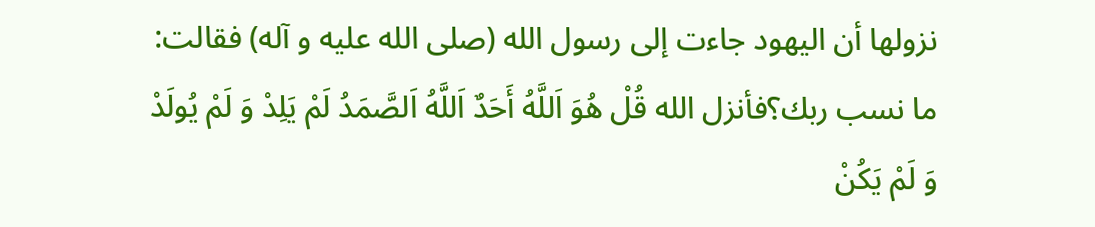نزولها أن اليهود جاءت إلى رسول الله (صلى الله عليه و آله) فقالت: ما نسب ربك؟فأنزل الله قُلْ هُوَ اَللَّهُ أَحَدٌ اَللَّهُ اَلصَّمَدُ لَمْ يَلِدْ وَ لَمْ يُولَدْ وَ لَمْ يَكُنْ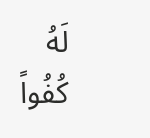لَهُ كُفُواً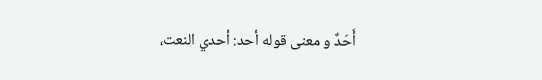أَحَدٌ و معنى قوله أحد: أحدي النعت،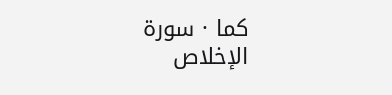كما · سورة الإخلاص